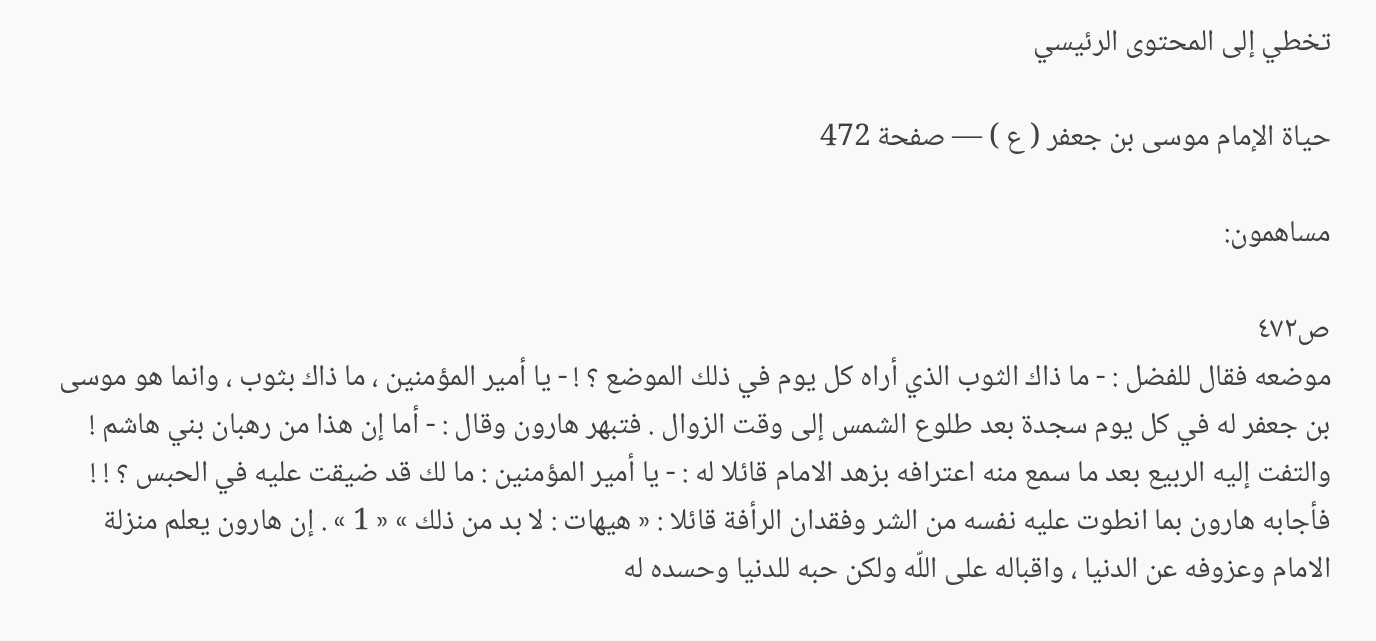تخطي إلى المحتوى الرئيسي

حياة الإمام موسى بن جعفر ( ع ) — صفحة 472

مساهمون:

ص٤٧٢
موضعه فقال للفضل : - ما ذاك الثوب الذي أراه كل يوم في ذلك الموضع ؟ ! - يا أمير المؤمنين ، ما ذاك بثوب ، وانما هو موسى بن جعفر له في كل يوم سجدة بعد طلوع الشمس إلى وقت الزوال . فتبهر هارون وقال : - أما إن هذا من رهبان بني هاشم ! والتفت إليه الربيع بعد ما سمع منه اعترافه بزهد الامام قائلا له : - يا أمير المؤمنين : ما لك قد ضيقت عليه في الحبس ؟ ! ! فأجابه هارون بما انطوت عليه نفسه من الشر وفقدان الرأفة قائلا : « هيهات : لا بد من ذلك » « 1 » . إن هارون يعلم منزلة الامام وعزوفه عن الدنيا ، واقباله على اللّه ولكن حبه للدنيا وحسده له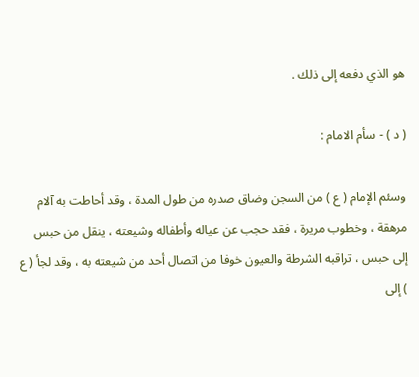هو الذي دفعه إلى ذلك .

( د ) - سأم الامام :

وسئم الإمام ( ع ) من السجن وضاق صدره من طول المدة ، وقد أحاطت به آلام مرهقة ، وخطوب مريرة ، فقد حجب عن عياله وأطفاله وشيعته ، ينقل من حبس إلى حبس ، تراقبه الشرطة والعيون خوفا من اتصال أحد من شيعته به ، وقد لجأ ( ع ) إلى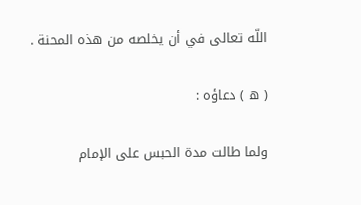اللّه تعالى في أن يخلصه من هذه المحنة .

( ه ) دعاؤه :

ولما طالت مدة الحبس على الإمام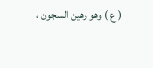( ع ) وهو رهين السجون ،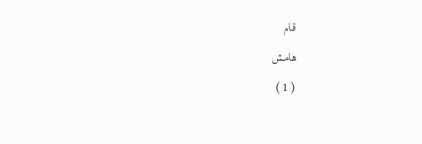قام
هامش
( 1 )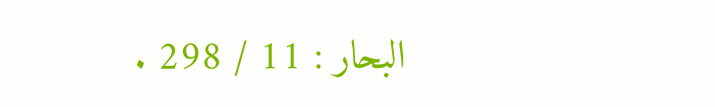البحار : 11 / 298 .